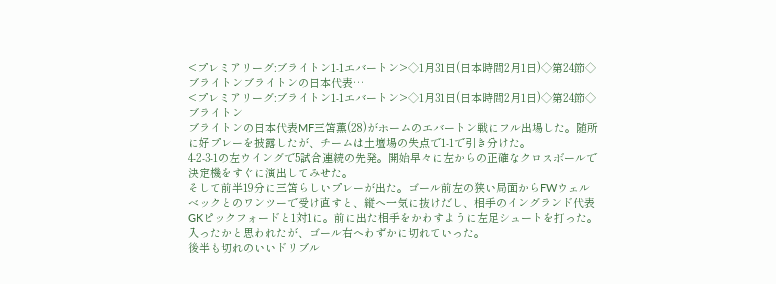<プレミアリーグ:ブライトン1-1エバートン>◇1月31日(日本時間2月1日)◇第24節◇ブライトンブライトンの日本代表…
<プレミアリーグ:ブライトン1-1エバートン>◇1月31日(日本時間2月1日)◇第24節◇ブライトン
ブライトンの日本代表MF三笘薫(28)がホームのエバートン戦にフル出場した。随所に好プレーを披露したが、チームは土壇場の失点で1-1で引き分けた。
4-2-3-1の左ウイングで5試合連続の先発。開始早々に左からの正確なクロスボールで決定機をすぐに演出してみせた。
そして前半19分に三笘らしいプレーが出た。ゴール前左の狭い局面からFWウェルベックとのワンツーで受け直すと、縦へ一気に抜けだし、相手のイングランド代表GKピックフォードと1対1に。前に出た相手をかわすように左足シュートを打った。入ったかと思われたが、ゴール右へわずかに切れていった。
後半も切れのいいドリブル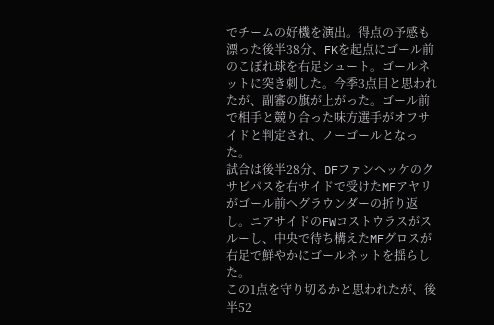でチームの好機を演出。得点の予感も漂った後半38分、FKを起点にゴール前のこぼれ球を右足シュート。ゴールネットに突き刺した。今季3点目と思われたが、副審の旗が上がった。ゴール前で相手と競り合った味方選手がオフサイドと判定され、ノーゴールとなった。
試合は後半28分、DFファンヘッケのクサビパスを右サイドで受けたMFアヤリがゴール前へグラウンダーの折り返し。ニアサイドのFWコストウラスがスルーし、中央で待ち構えたMFグロスが右足で鮮やかにゴールネットを揺らした。
この1点を守り切るかと思われたが、後半52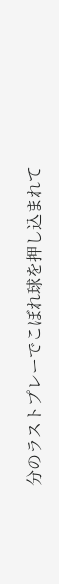分のラストプレーでこぼれ球を押し込まれて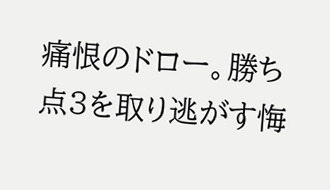痛恨のドロー。勝ち点3を取り逃がす悔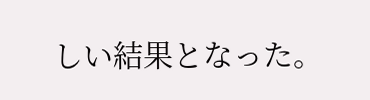しい結果となった。